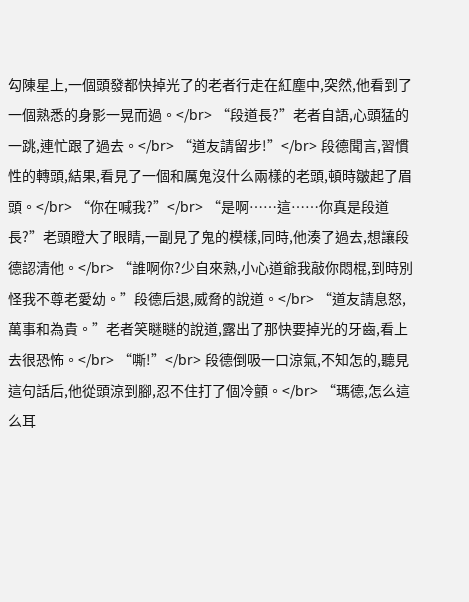勾陳星上,一個頭發都快掉光了的老者行走在紅塵中,突然,他看到了一個熟悉的身影一晃而過。</br> “段道長?”老者自語,心頭猛的一跳,連忙跟了過去。</br> “道友請留步!”</br> 段德聞言,習慣性的轉頭,結果,看見了一個和厲鬼沒什么兩樣的老頭,頓時皺起了眉頭。</br> “你在喊我?”</br> “是啊……這……你真是段道長?”老頭瞪大了眼睛,一副見了鬼的模樣,同時,他湊了過去,想讓段德認清他。</br> “誰啊你?少自來熟,小心道爺我敲你悶棍,到時別怪我不尊老愛幼。”段德后退,威脅的說道。</br> “道友請息怒,萬事和為貴。”老者笑瞇瞇的說道,露出了那快要掉光的牙齒,看上去很恐怖。</br> “嘶!”</br> 段德倒吸一口涼氣,不知怎的,聽見這句話后,他從頭涼到腳,忍不住打了個冷顫。</br> “瑪德,怎么這么耳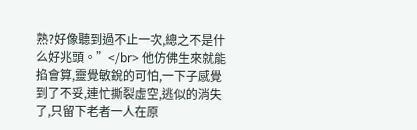熟?好像聽到過不止一次,總之不是什么好兆頭。”</br> 他仿佛生來就能掐會算,靈覺敏銳的可怕,一下子感覺到了不妥,連忙撕裂虛空,逃似的消失了,只留下老者一人在原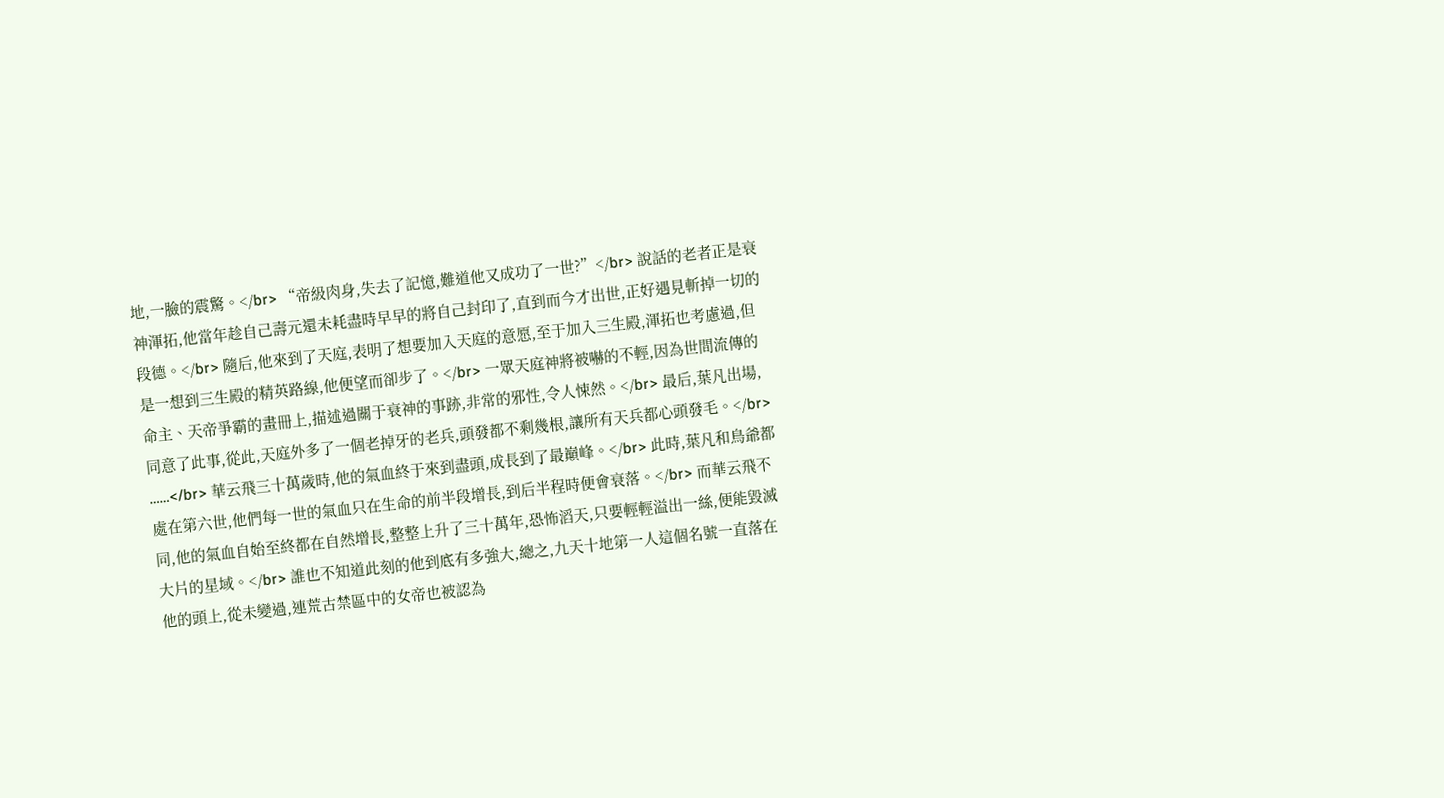地,一臉的震驚。</br> “帝級肉身,失去了記憶,難道他又成功了一世?”</br> 說話的老者正是衰神渾拓,他當年趁自己壽元還未耗盡時早早的將自己封印了,直到而今才出世,正好遇見斬掉一切的段德。</br> 隨后,他來到了天庭,表明了想要加入天庭的意愿,至于加入三生殿,渾拓也考慮過,但是一想到三生殿的精英路線,他便望而卻步了。</br> 一眾天庭神將被嚇的不輕,因為世間流傳的命主、天帝爭霸的畫冊上,描述過關于衰神的事跡,非常的邪性,令人悚然。</br> 最后,葉凡出場,同意了此事,從此,天庭外多了一個老掉牙的老兵,頭發都不剩幾根,讓所有天兵都心頭發毛。</br> ……</br> 華云飛三十萬歲時,他的氣血終于來到盡頭,成長到了最巔峰。</br> 此時,葉凡和鳥爺都處在第六世,他們每一世的氣血只在生命的前半段增長,到后半程時便會衰落。</br> 而華云飛不同,他的氣血自始至終都在自然增長,整整上升了三十萬年,恐怖滔天,只要輕輕溢出一絲,便能毀滅大片的星域。</br> 誰也不知道此刻的他到底有多強大,總之,九天十地第一人這個名號一直落在他的頭上,從未變過,連荒古禁區中的女帝也被認為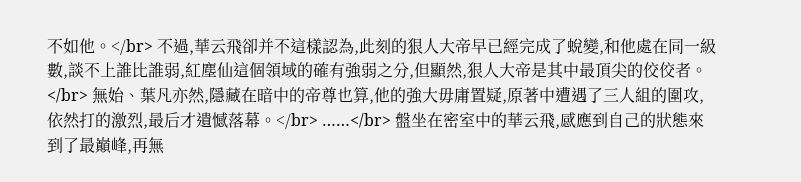不如他。</br> 不過,華云飛卻并不這樣認為,此刻的狠人大帝早已經完成了蛻變,和他處在同一級數,談不上誰比誰弱,紅塵仙這個領域的確有強弱之分,但顯然,狠人大帝是其中最頂尖的佼佼者。</br> 無始、葉凡亦然,隱藏在暗中的帝尊也算,他的強大毋庸置疑,原著中遭遇了三人組的圍攻,依然打的激烈,最后才遺憾落幕。</br> ……</br> 盤坐在密室中的華云飛,感應到自己的狀態來到了最巔峰,再無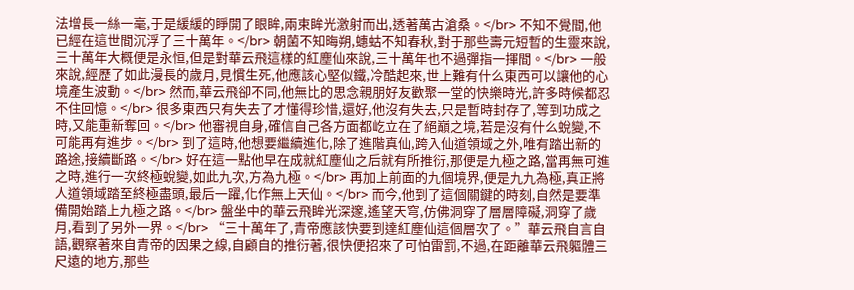法增長一絲一毫,于是緩緩的睜開了眼眸,兩束眸光激射而出,透著萬古滄桑。</br> 不知不覺間,他已經在這世間沉浮了三十萬年。</br> 朝菌不知晦朔,蟪蛄不知春秋,對于那些壽元短暫的生靈來說,三十萬年大概便是永恒,但是對華云飛這樣的紅塵仙來說,三十萬年也不過彈指一揮間。</br> 一般來說,經歷了如此漫長的歲月,見慣生死,他應該心堅似鐵,冷酷起來,世上難有什么東西可以讓他的心境產生波動。</br> 然而,華云飛卻不同,他無比的思念親朋好友歡聚一堂的快樂時光,許多時候都忍不住回憶。</br> 很多東西只有失去了才懂得珍惜,還好,他沒有失去,只是暫時封存了,等到功成之時,又能重新奪回。</br> 他審視自身,確信自己各方面都屹立在了絕巔之境,若是沒有什么蛻變,不可能再有進步。</br> 到了這時,他想要繼續進化,除了進階真仙,跨入仙道領域之外,唯有踏出新的路途,接續斷路。</br> 好在這一點他早在成就紅塵仙之后就有所推衍,那便是九極之路,當再無可進之時,進行一次終極蛻變,如此九次,方為九極。</br> 再加上前面的九個境界,便是九九為極,真正將人道領域踏至終極盡頭,最后一躍,化作無上天仙。</br> 而今,他到了這個關鍵的時刻,自然是要準備開始踏上九極之路。</br> 盤坐中的華云飛眸光深邃,遙望天穹,仿佛洞穿了層層障礙,洞穿了歲月,看到了另外一界。</br> “三十萬年了,青帝應該快要到達紅塵仙這個層次了。”華云飛自言自語,觀察著來自青帝的因果之線,自顧自的推衍著,很快便招來了可怕雷罰,不過,在距離華云飛軀體三尺遠的地方,那些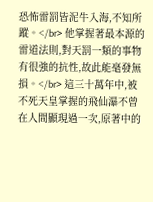恐怖雷罰皆泥牛入海,不知所蹤。</br> 他掌握著最本源的雷道法則,對天罰一類的事物有很強的抗性,故此能毫發無損。</br> 這三十萬年中,被不死天皇掌握的飛仙瀑不曾在人間顯現過一次,原著中的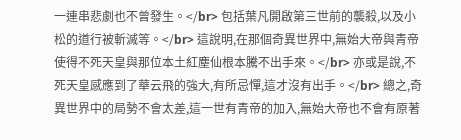一連串悲劇也不曾發生。</br> 包括葉凡開啟第三世前的襲殺,以及小松的道行被斬滅等。</br> 這說明,在那個奇異世界中,無始大帝與青帝使得不死天皇與那位本土紅塵仙根本騰不出手來。</br> 亦或是說,不死天皇感應到了華云飛的強大,有所忌憚,這才沒有出手。</br> 總之,奇異世界中的局勢不會太差,這一世有青帝的加入,無始大帝也不會有原著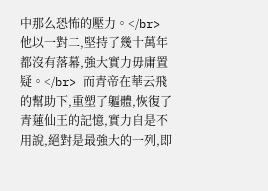中那么恐怖的壓力。</br> 他以一對二,堅持了幾十萬年都沒有落幕,強大實力毋庸置疑。</br> 而青帝在華云飛的幫助下,重塑了軀體,恢復了青蓮仙王的記憶,實力自是不用說,絕對是最強大的一列,即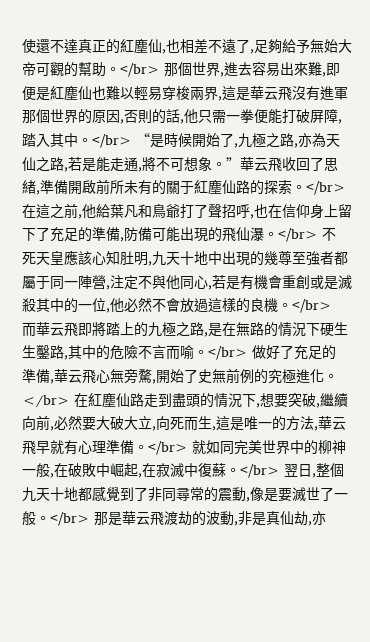使還不達真正的紅塵仙,也相差不遠了,足夠給予無始大帝可觀的幫助。</br> 那個世界,進去容易出來難,即便是紅塵仙也難以輕易穿梭兩界,這是華云飛沒有進軍那個世界的原因,否則的話,他只需一拳便能打破屏障,踏入其中。</br> “是時候開始了,九極之路,亦為天仙之路,若是能走通,將不可想象。”華云飛收回了思緒,準備開啟前所未有的關于紅塵仙路的探索。</br> 在這之前,他給葉凡和鳥爺打了聲招呼,也在信仰身上留下了充足的準備,防備可能出現的飛仙瀑。</br> 不死天皇應該心知肚明,九天十地中出現的幾尊至強者都屬于同一陣營,注定不與他同心,若是有機會重創或是滅殺其中的一位,他必然不會放過這樣的良機。</br> 而華云飛即將踏上的九極之路,是在無路的情況下硬生生鑿路,其中的危險不言而喻。</br> 做好了充足的準備,華云飛心無旁騖,開始了史無前例的究極進化。</br> 在紅塵仙路走到盡頭的情況下,想要突破,繼續向前,必然要大破大立,向死而生,這是唯一的方法,華云飛早就有心理準備。</br> 就如同完美世界中的柳神一般,在破敗中崛起,在寂滅中復蘇。</br> 翌日,整個九天十地都感覺到了非同尋常的震動,像是要滅世了一般。</br> 那是華云飛渡劫的波動,非是真仙劫,亦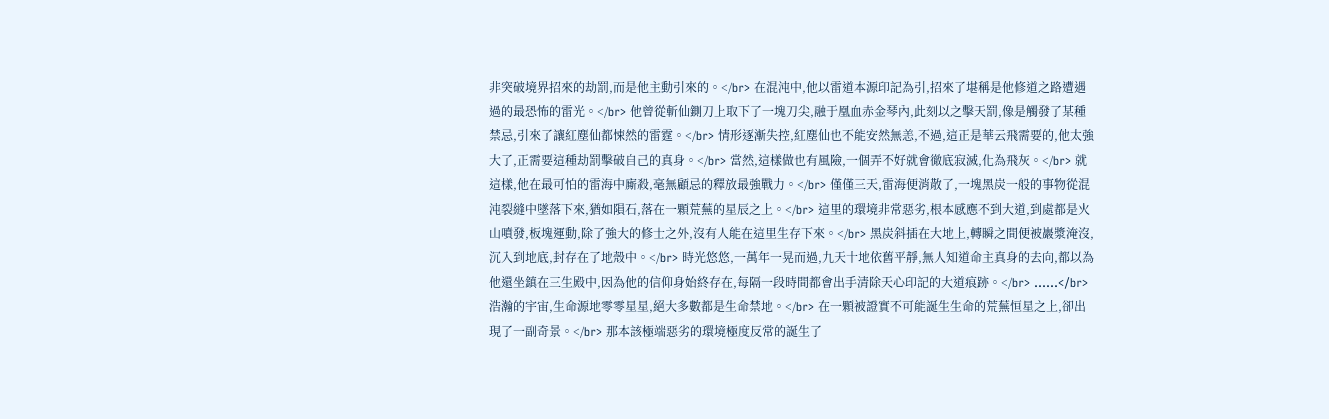非突破境界招來的劫罰,而是他主動引來的。</br> 在混沌中,他以雷道本源印記為引,招來了堪稱是他修道之路遭遇過的最恐怖的雷光。</br> 他曾從斬仙鍘刀上取下了一塊刀尖,融于凰血赤金琴內,此刻以之擊天罰,像是觸發了某種禁忌,引來了讓紅塵仙都悚然的雷霆。</br> 情形逐漸失控,紅塵仙也不能安然無恙,不過,這正是華云飛需要的,他太強大了,正需要這種劫罰擊破自己的真身。</br> 當然,這樣做也有風險,一個弄不好就會徹底寂滅,化為飛灰。</br> 就這樣,他在最可怕的雷海中廝殺,毫無顧忌的釋放最強戰力。</br> 僅僅三天,雷海便消散了,一塊黑炭一般的事物從混沌裂縫中墜落下來,猶如隕石,落在一顆荒蕪的星辰之上。</br> 這里的環境非常惡劣,根本感應不到大道,到處都是火山噴發,板塊運動,除了強大的修士之外,沒有人能在這里生存下來。</br> 黑炭斜插在大地上,轉瞬之間便被巖漿淹沒,沉入到地底,封存在了地殼中。</br> 時光悠悠,一萬年一晃而過,九天十地依舊平靜,無人知道命主真身的去向,都以為他還坐鎮在三生殿中,因為他的信仰身始終存在,每隔一段時間都會出手清除天心印記的大道痕跡。</br> ……</br> 浩瀚的宇宙,生命源地零零星星,絕大多數都是生命禁地。</br> 在一顆被證實不可能誕生生命的荒蕪恒星之上,卻出現了一副奇景。</br> 那本該極端惡劣的環境極度反常的誕生了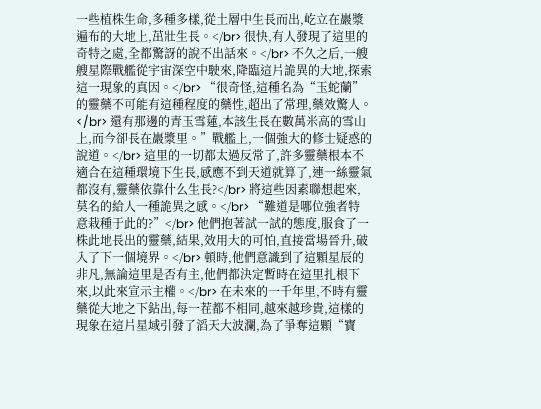一些植株生命,多種多樣,從土層中生長而出,屹立在巖漿遍布的大地上,茁壯生長。</br> 很快,有人發現了這里的奇特之處,全都驚訝的說不出話來。</br> 不久之后,一艘艘星際戰艦從宇宙深空中駛來,降臨這片詭異的大地,探索這一現象的真因。</br> “很奇怪,這種名為“玉蛇蘭”的靈藥不可能有這種程度的藥性,超出了常理,藥效驚人。</br> 還有那邊的青玉雪蓮,本該生長在數萬米高的雪山上,而今卻長在巖漿里。”戰艦上,一個強大的修士疑惑的說道。</br> 這里的一切都太過反常了,許多靈藥根本不適合在這種環境下生長,感應不到天道就算了,連一絲靈氣都沒有,靈藥依靠什么生長?</br> 將這些因素聯想起來,莫名的給人一種詭異之感。</br> “難道是哪位強者特意栽種于此的?”</br> 他們抱著試一試的態度,服食了一株此地長出的靈藥,結果,效用大的可怕,直接當場晉升,破入了下一個境界。</br> 頓時,他們意識到了這顆星辰的非凡,無論這里是否有主,他們都決定暫時在這里扎根下來,以此來宣示主權。</br> 在未來的一千年里,不時有靈藥從大地之下鉆出,每一茬都不相同,越來越珍貴,這樣的現象在這片星域引發了滔天大波瀾,為了爭奪這顆“寶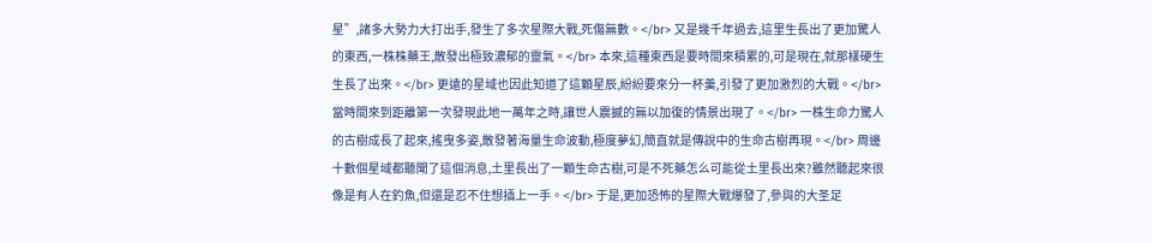星”,諸多大勢力大打出手,發生了多次星際大戰,死傷無數。</br> 又是幾千年過去,這里生長出了更加驚人的東西,一株株藥王,散發出極致濃郁的靈氣。</br> 本來,這種東西是要時間來積累的,可是現在,就那樣硬生生長了出來。</br> 更遠的星域也因此知道了這顆星辰,紛紛要來分一杯羹,引發了更加激烈的大戰。</br> 當時間來到距離第一次發現此地一萬年之時,讓世人震撼的無以加復的情景出現了。</br> 一株生命力驚人的古樹成長了起來,搖曳多姿,散發著海量生命波動,極度夢幻,簡直就是傳說中的生命古樹再現。</br> 周邊十數個星域都聽聞了這個消息,土里長出了一顆生命古樹,可是不死藥怎么可能從土里長出來?雖然聽起來很像是有人在釣魚,但還是忍不住想插上一手。</br> 于是,更加恐怖的星際大戰爆發了,參與的大圣足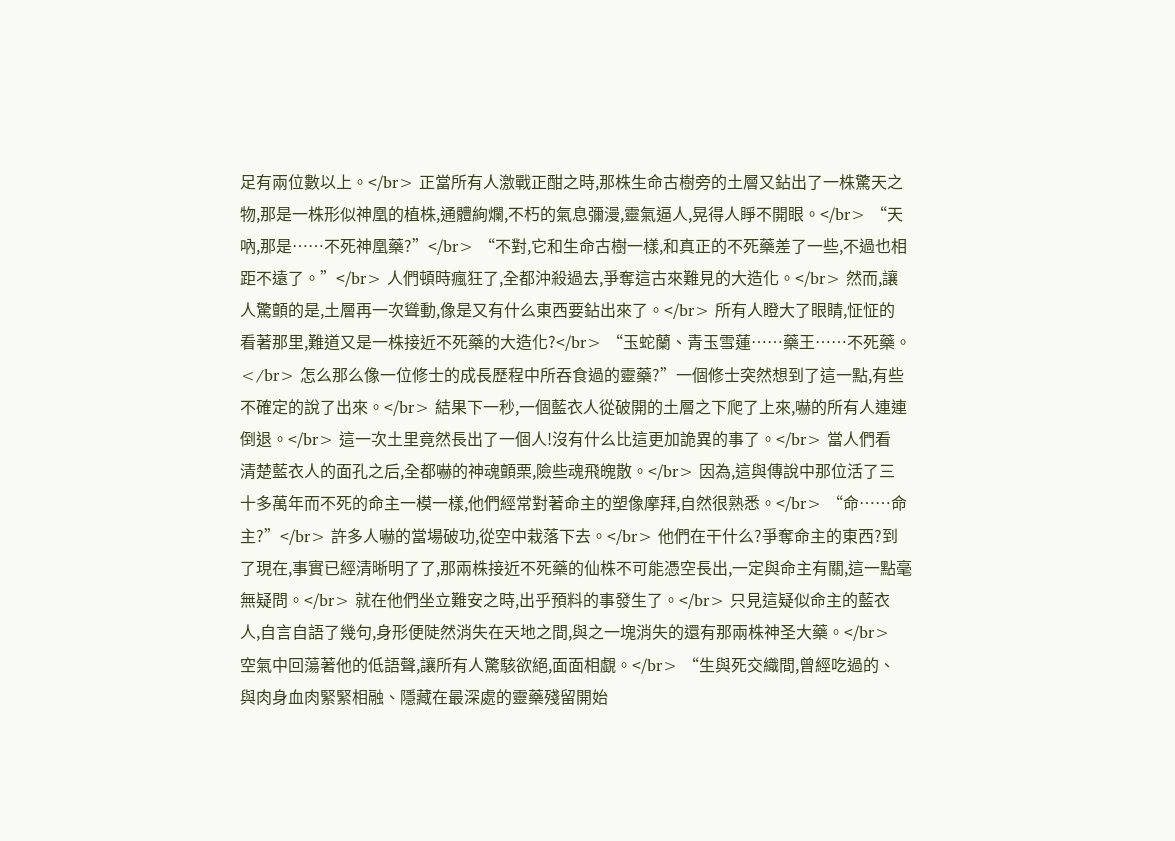足有兩位數以上。</br> 正當所有人激戰正酣之時,那株生命古樹旁的土層又鉆出了一株驚天之物,那是一株形似神凰的植株,通體絢爛,不朽的氣息彌漫,靈氣逼人,晃得人睜不開眼。</br> “天吶,那是……不死神凰藥?”</br> “不對,它和生命古樹一樣,和真正的不死藥差了一些,不過也相距不遠了。”</br> 人們頓時瘋狂了,全都沖殺過去,爭奪這古來難見的大造化。</br> 然而,讓人驚顫的是,土層再一次聳動,像是又有什么東西要鉆出來了。</br> 所有人瞪大了眼睛,怔怔的看著那里,難道又是一株接近不死藥的大造化?</br> “玉蛇蘭、青玉雪蓮……藥王……不死藥。</br> 怎么那么像一位修士的成長歷程中所吞食過的靈藥?”一個修士突然想到了這一點,有些不確定的說了出來。</br> 結果下一秒,一個藍衣人從破開的土層之下爬了上來,嚇的所有人連連倒退。</br> 這一次土里竟然長出了一個人!沒有什么比這更加詭異的事了。</br> 當人們看清楚藍衣人的面孔之后,全都嚇的神魂顫栗,險些魂飛魄散。</br> 因為,這與傳說中那位活了三十多萬年而不死的命主一模一樣,他們經常對著命主的塑像摩拜,自然很熟悉。</br> “命……命主?”</br> 許多人嚇的當場破功,從空中栽落下去。</br> 他們在干什么?爭奪命主的東西?到了現在,事實已經清晰明了了,那兩株接近不死藥的仙株不可能憑空長出,一定與命主有關,這一點毫無疑問。</br> 就在他們坐立難安之時,出乎預料的事發生了。</br> 只見這疑似命主的藍衣人,自言自語了幾句,身形便陡然消失在天地之間,與之一塊消失的還有那兩株神圣大藥。</br> 空氣中回蕩著他的低語聲,讓所有人驚駭欲絕,面面相覷。</br> “生與死交織間,曾經吃過的、與肉身血肉緊緊相融、隱藏在最深處的靈藥殘留開始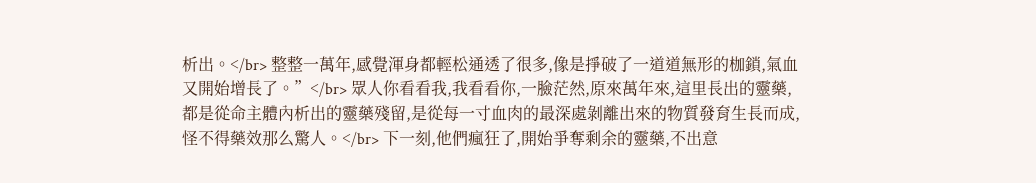析出。</br> 整整一萬年,感覺渾身都輕松通透了很多,像是掙破了一道道無形的枷鎖,氣血又開始增長了。”</br> 眾人你看看我,我看看你,一臉茫然,原來萬年來,這里長出的靈藥,都是從命主體內析出的靈藥殘留,是從每一寸血肉的最深處剝離出來的物質發育生長而成,怪不得藥效那么驚人。</br> 下一刻,他們瘋狂了,開始爭奪剩余的靈藥,不出意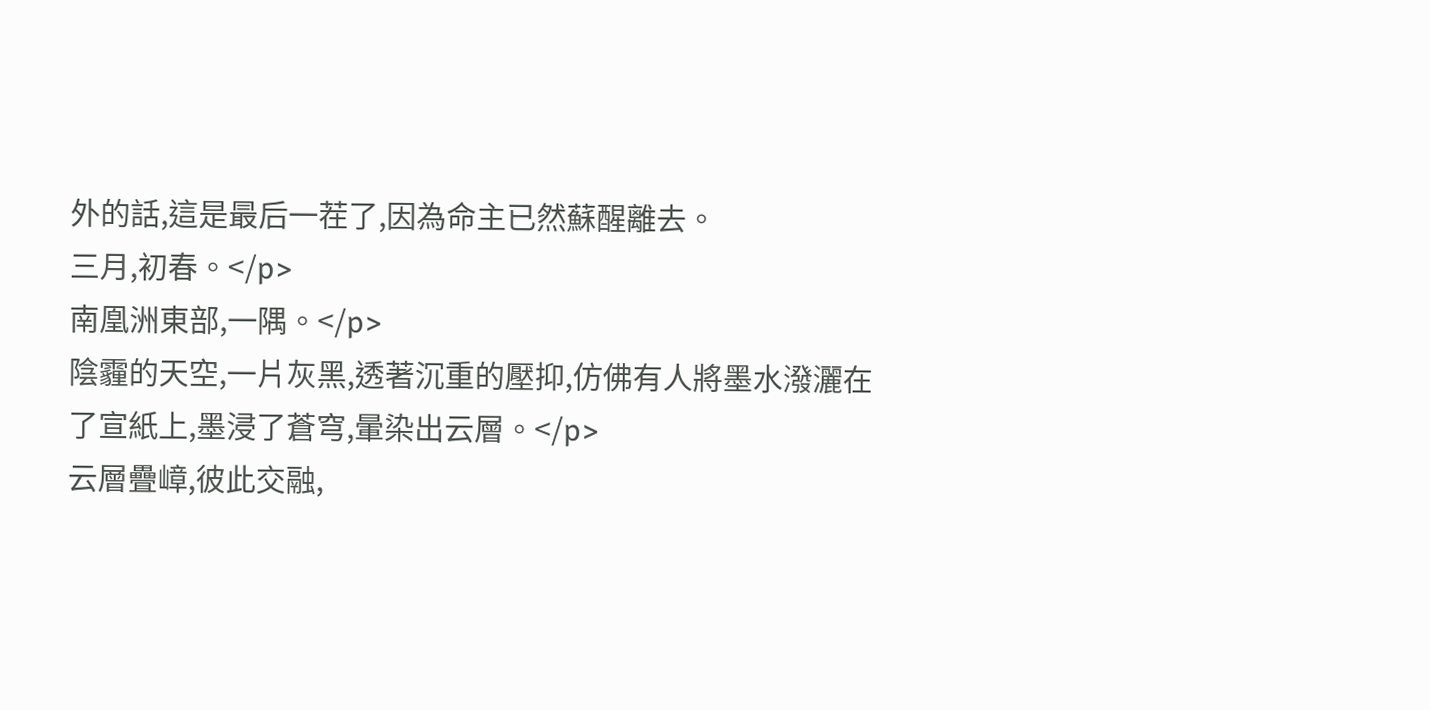外的話,這是最后一茬了,因為命主已然蘇醒離去。
三月,初春。</p>
南凰洲東部,一隅。</p>
陰霾的天空,一片灰黑,透著沉重的壓抑,仿佛有人將墨水潑灑在了宣紙上,墨浸了蒼穹,暈染出云層。</p>
云層疊嶂,彼此交融,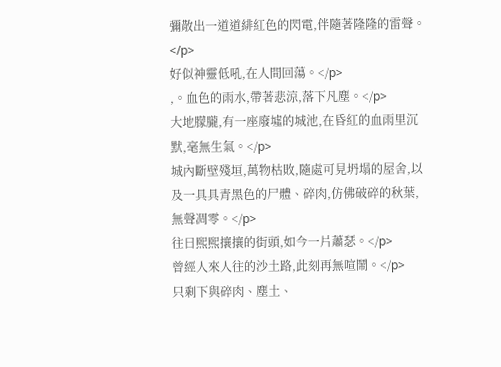彌散出一道道緋紅色的閃電,伴隨著隆隆的雷聲。</p>
好似神靈低吼,在人間回蕩。</p>
,。血色的雨水,帶著悲涼,落下凡塵。</p>
大地朦朧,有一座廢墟的城池,在昏紅的血雨里沉默,毫無生氣。</p>
城內斷壁殘垣,萬物枯敗,隨處可見坍塌的屋舍,以及一具具青黑色的尸體、碎肉,仿佛破碎的秋葉,無聲凋零。</p>
往日熙熙攘攘的街頭,如今一片蕭瑟。</p>
曾經人來人往的沙土路,此刻再無喧鬧。</p>
只剩下與碎肉、塵土、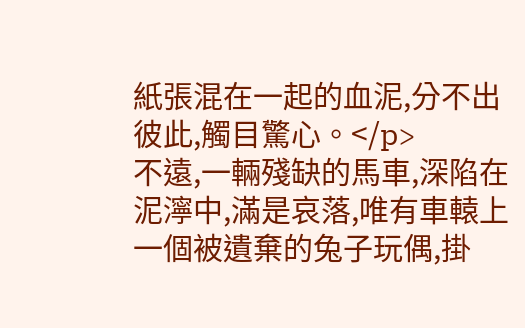紙張混在一起的血泥,分不出彼此,觸目驚心。</p>
不遠,一輛殘缺的馬車,深陷在泥濘中,滿是哀落,唯有車轅上一個被遺棄的兔子玩偶,掛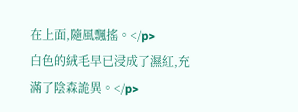在上面,隨風飄搖。</p>
白色的絨毛早已浸成了濕紅,充滿了陰森詭異。</p>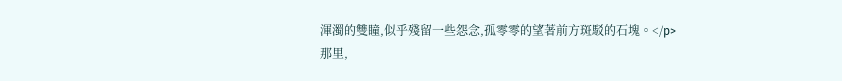渾濁的雙瞳,似乎殘留一些怨念,孤零零的望著前方斑駁的石塊。</p>
那里,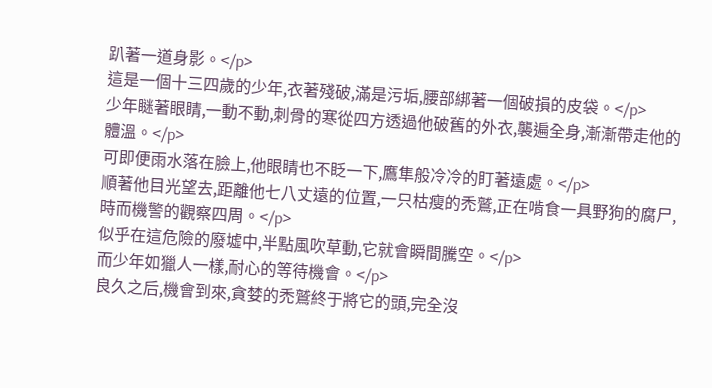趴著一道身影。</p>
這是一個十三四歲的少年,衣著殘破,滿是污垢,腰部綁著一個破損的皮袋。</p>
少年瞇著眼睛,一動不動,刺骨的寒從四方透過他破舊的外衣,襲遍全身,漸漸帶走他的體溫。</p>
可即便雨水落在臉上,他眼睛也不眨一下,鷹隼般冷冷的盯著遠處。</p>
順著他目光望去,距離他七八丈遠的位置,一只枯瘦的禿鷲,正在啃食一具野狗的腐尸,時而機警的觀察四周。</p>
似乎在這危險的廢墟中,半點風吹草動,它就會瞬間騰空。</p>
而少年如獵人一樣,耐心的等待機會。</p>
良久之后,機會到來,貪婪的禿鷲終于將它的頭,完全沒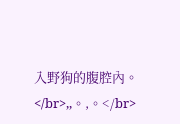入野狗的腹腔內。</br>,,。,。</br>